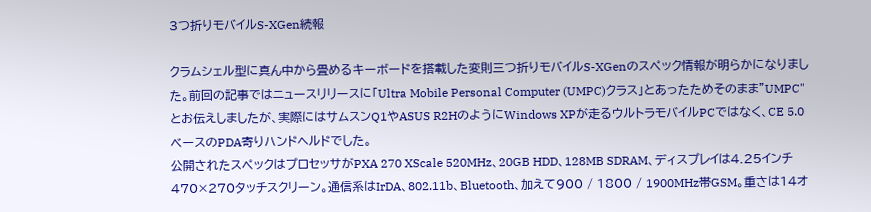3つ折りモバイルS-XGen続報

クラムシェル型に真ん中から畳めるキーボードを搭載した変則三つ折りモバイルS-XGenのスペック情報が明らかになりました。前回の記事ではニュースリリースに「Ultra Mobile Personal Computer (UMPC)クラス」とあったためそのまま"UMPC"とお伝えしましたが、実際にはサムスンQ1やASUS R2HのようにWindows XPが走るウルトラモバイルPCではなく、CE 5.0ベースのPDA寄りハンドヘルドでした。
公開されたスペックはプロセッサがPXA 270 XScale 520MHz、20GB HDD、128MB SDRAM、ディスプレイは4.25インチ470×270タッチスクリーン。通信系はIrDA、802.11b、Bluetooth、加えて900 / 1800 / 1900MHz帯GSM。重さは14オ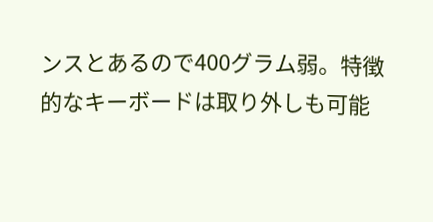ンスとあるので400グラム弱。特徴的なキーボードは取り外しも可能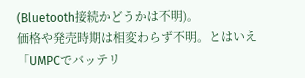(Bluetooth接続かどうかは不明)。
価格や発売時期は相変わらず不明。とはいえ「UMPCでバッテリ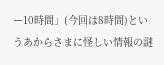ー10時間」(今回は8時間)というあからさまに怪しい情報の謎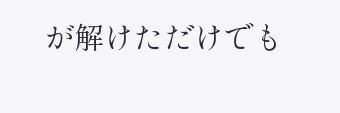が解けただけでも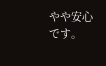やや安心です。